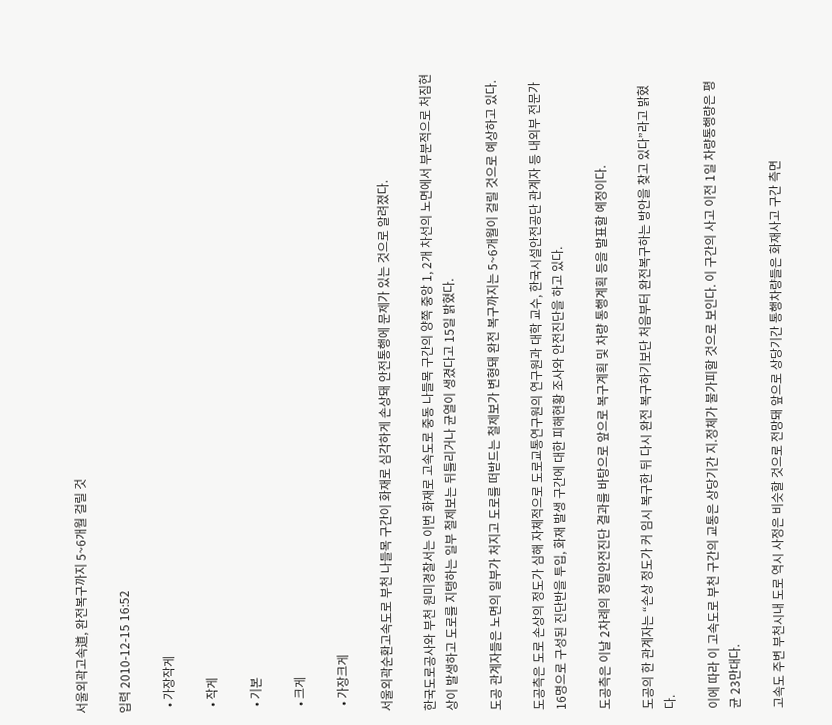서울외곽고속道, 완전복구까지 5~6개월 걸릴 것

입력 2010-12-15 16:52

  • 가장작게

  • 작게

  • 기본

  • 크게

  • 가장크게

서울외곽순환고속도로 부천 나들목 구간이 화재로 심각하게 손상돼 안전통행에 문제가 있는 것으로 알려졌다.

한국도로공사와 부천 원미경찰서는 이번 화재로 고속도로 중동 나들목 구간의 양쪽 중앙 1, 2개 차선의 노면에서 부분적으로 처짐현상이 발생하고 도로를 지탱하는 일부 철제보는 뒤틀리거나 균열이 생겼다고 15일 밝혔다.

도공 관계자들은 노면의 일부가 처지고 도로를 떠받드는 철제보가 변형돼 완전 복구까지는 5~6개월이 걸릴 것으로 예상하고 있다.

도공측은 도로 손상의 정도가 심해 자체적으로 도로교통연구원의 연구원과 대학 교수, 한국시설안전공단 관계자 등 내외부 전문가 16명으로 구성된 진단반을 투입, 화재 발생 구간에 대한 피해현황 조사와 안전진단을 하고 있다.

도공측은 이날 2차례의 정밀안전진단 결과를 바탕으로 앞으로 복구계획 및 차량 통행계획 등을 발표할 예정이다.

도공의 한 관계자는 “손상 정도가 커 임시 복구한 뒤 다시 완전 복구하기보단 처음부터 완전복구하는 방안을 찾고 있다”라고 밝혔다.

이에 따라 이 고속도로 부천 구간의 교통은 상당기간 지.정체가 불가피할 것으로 보인다. 이 구간의 사고 이전 1일 차량통행량은 평균 23만대다.

고속도 주변 부천시내 도로 역시 사정은 비슷할 것으로 전망돼 앞으로 상당기간 통행차량들은 화재사고 구간 측면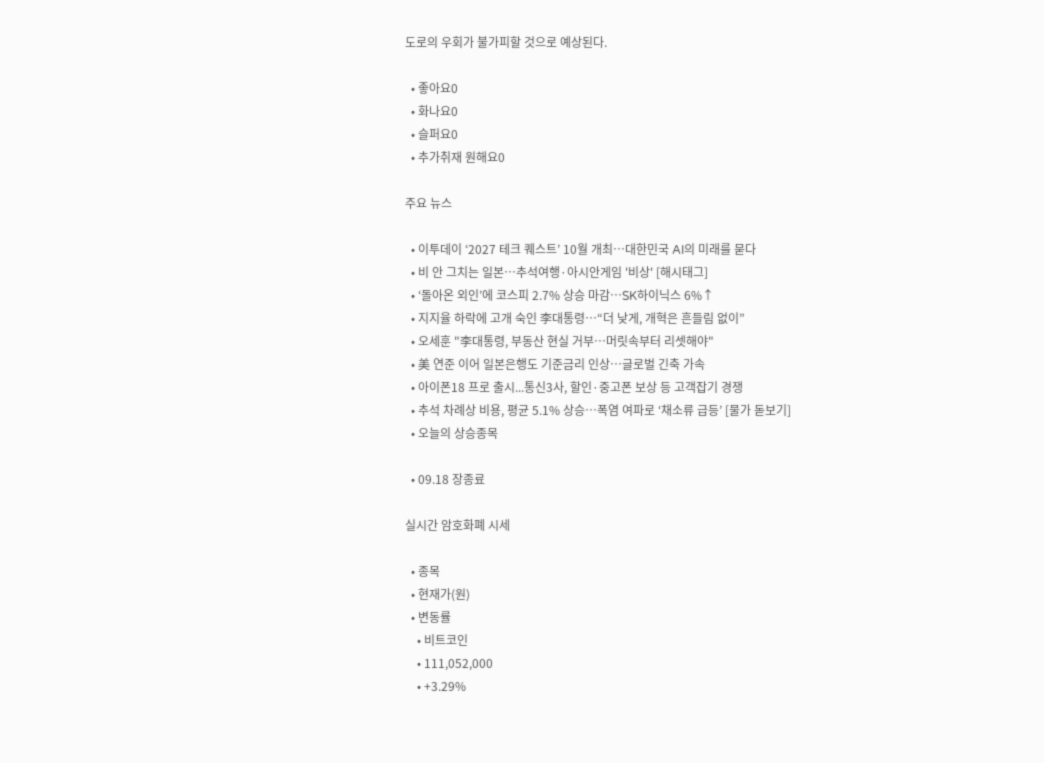도로의 우회가 불가피할 것으로 예상된다.

  • 좋아요0
  • 화나요0
  • 슬퍼요0
  • 추가취재 원해요0

주요 뉴스

  • 이투데이 ‘2027 테크 퀘스트’ 10월 개최⋯대한민국 AI의 미래를 묻다
  • 비 안 그치는 일본…추석여행·아시안게임 '비상' [해시태그]
  • ‘돌아온 외인’에 코스피 2.7% 상승 마감⋯SK하이닉스 6%↑
  • 지지율 하락에 고개 숙인 李대통령⋯“더 낮게, 개혁은 흔들림 없이”
  • 오세훈 "李대통령, 부동산 현실 거부⋯머릿속부터 리셋해야"
  • 美 연준 이어 일본은행도 기준금리 인상⋯글로벌 긴축 가속
  • 아이폰18 프로 출시...통신3사, 할인·중고폰 보상 등 고객잡기 경쟁
  • 추석 차례상 비용, 평균 5.1% 상승…폭염 여파로 ‘채소류 급등’ [물가 돋보기]
  • 오늘의 상승종목

  • 09.18 장종료

실시간 암호화폐 시세

  • 종목
  • 현재가(원)
  • 변동률
    • 비트코인
    • 111,052,000
    • +3.29%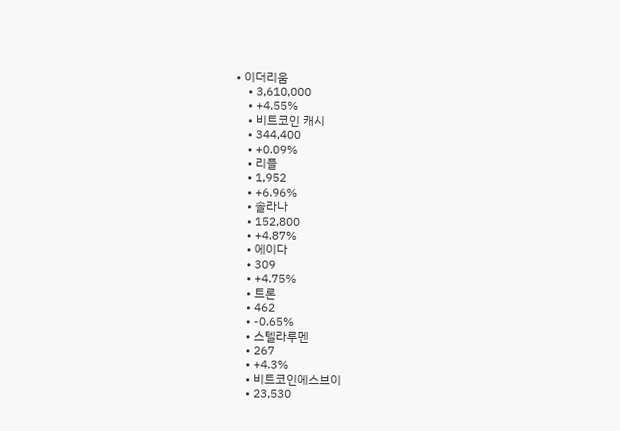• 이더리움
    • 3,610,000
    • +4.55%
    • 비트코인 캐시
    • 344,400
    • +0.09%
    • 리플
    • 1,952
    • +6.96%
    • 솔라나
    • 152,800
    • +4.87%
    • 에이다
    • 309
    • +4.75%
    • 트론
    • 462
    • -0.65%
    • 스텔라루멘
    • 267
    • +4.3%
    • 비트코인에스브이
    • 23,530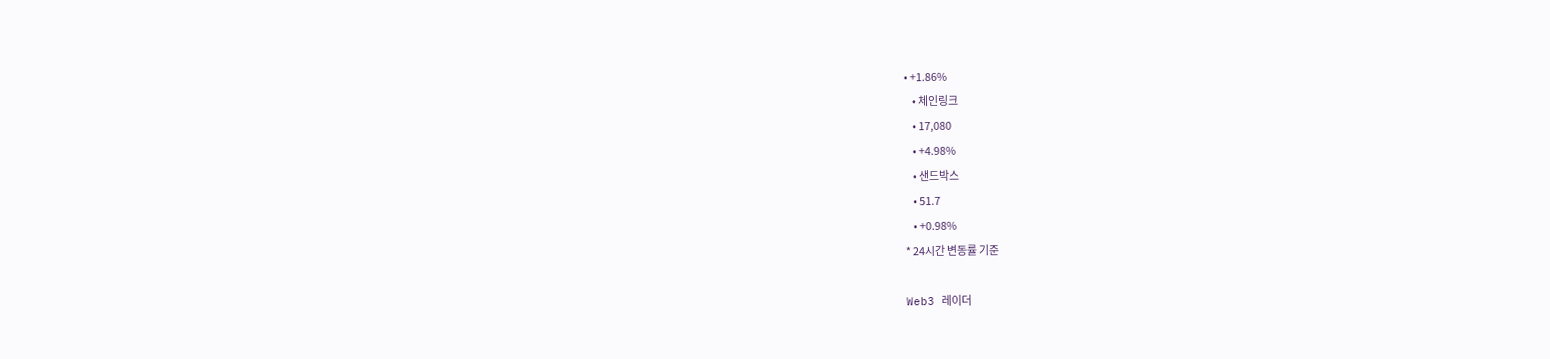• +1.86%
    • 체인링크
    • 17,080
    • +4.98%
    • 샌드박스
    • 51.7
    • +0.98%
* 24시간 변동률 기준

Web3 레이더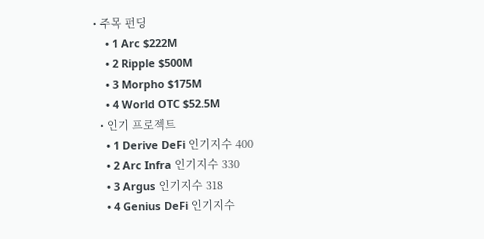• 주목 펀딩
    • 1 Arc $222M
    • 2 Ripple $500M
    • 3 Morpho $175M
    • 4 World OTC $52.5M
  • 인기 프로젝트
    • 1 Derive DeFi 인기지수 400
    • 2 Arc Infra 인기지수 330
    • 3 Argus 인기지수 318
    • 4 Genius DeFi 인기지수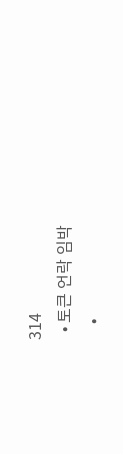314
  • 토큰 언락 임박
    •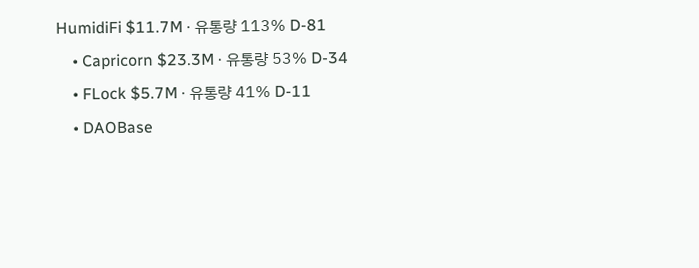HumidiFi $11.7M · 유통량 113% D-81
    • Capricorn $23.3M · 유통량 53% D-34
    • FLock $5.7M · 유통량 41% D-11
    • DAOBase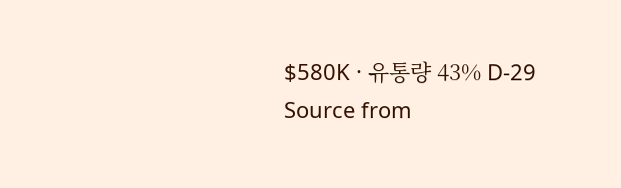$580K · 유통량 43% D-29
Source from